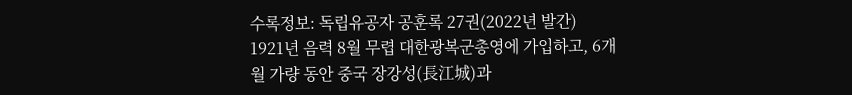수록정보: 독립유공자 공훈록 27권(2022년 발간)
1921년 음력 8월 무렵 대한광복군총영에 가입하고, 6개월 가량 동안 중국 장강성(長江城)과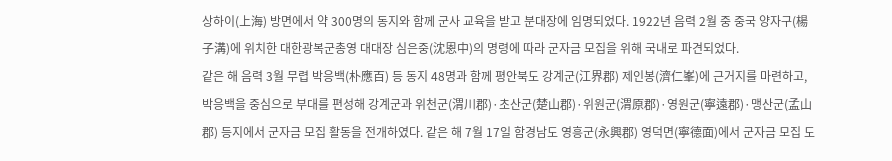상하이(上海) 방면에서 약 300명의 동지와 함께 군사 교육을 받고 분대장에 임명되었다. 1922년 음력 2월 중 중국 양자구(楊子溝)에 위치한 대한광복군총영 대대장 심은중(沈恩中)의 명령에 따라 군자금 모집을 위해 국내로 파견되었다.
같은 해 음력 3월 무렵 박응백(朴應百) 등 동지 48명과 함께 평안북도 강계군(江界郡) 제인봉(濟仁峯)에 근거지를 마련하고, 박응백을 중심으로 부대를 편성해 강계군과 위천군(渭川郡)·초산군(楚山郡)·위원군(渭原郡)·영원군(寧遠郡)·맹산군(孟山郡) 등지에서 군자금 모집 활동을 전개하였다. 같은 해 7월 17일 함경남도 영흥군(永興郡) 영덕면(寧德面)에서 군자금 모집 도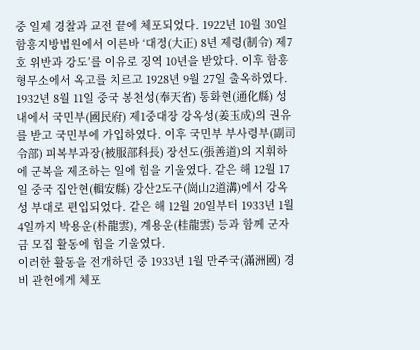중 일제 경찰과 교전 끝에 체포되었다. 1922년 10월 30일 함흥지방법원에서 이른바 ‘대정(大正) 8년 제령(制令) 제7호 위반과 강도’를 이유로 징역 10년을 받았다. 이후 함흥형무소에서 옥고를 치르고 1928년 9월 27일 출옥하였다.
1932년 8월 11일 중국 봉천성(奉天省) 통화현(通化縣) 성내에서 국민부(國民府) 제1중대장 강옥성(姜玉成)의 권유를 받고 국민부에 가입하였다. 이후 국민부 부사령부(副司令部) 피복부과장(被服部科長) 장선도(張善道)의 지휘하에 군복을 제조하는 일에 힘을 기울였다. 같은 해 12월 17일 중국 집안현(輯安縣) 강산2도구(崗山2道溝)에서 강옥성 부대로 편입되었다. 같은 해 12월 20일부터 1933년 1월 4일까지 박용운(朴龍雲), 계용운(桂龍雲) 등과 함께 군자금 모집 활동에 힘을 기울였다.
이러한 활동을 전개하던 중 1933년 1월 만주국(滿洲國) 경비 관헌에게 체포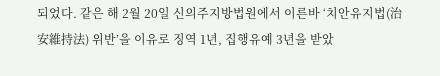되었다. 같은 해 2월 20일 신의주지방법원에서 이른바 ‘치안유지법(治安維持法) 위반’을 이유로 징역 1년, 집행유예 3년을 받았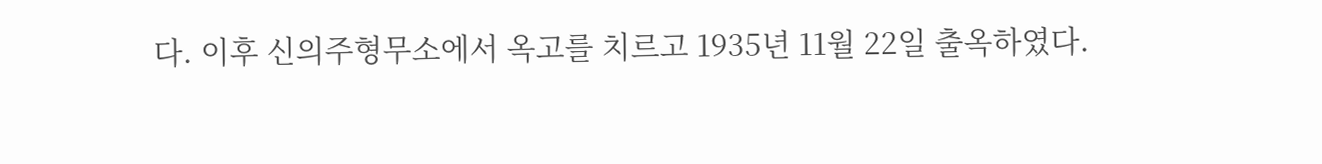다. 이후 신의주형무소에서 옥고를 치르고 1935년 11월 22일 출옥하였다.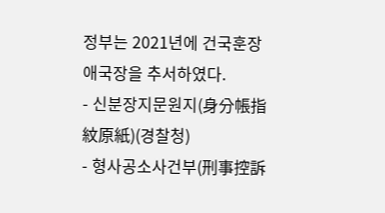정부는 2021년에 건국훈장 애국장을 추서하였다.
- 신분장지문원지(身分帳指紋原紙)(경찰청)
- 형사공소사건부(刑事控訴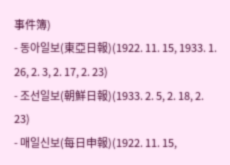事件簿)
- 동아일보(東亞日報)(1922. 11. 15, 1933. 1. 26, 2. 3, 2. 17, 2. 23)
- 조선일보(朝鮮日報)(1933. 2. 5, 2. 18, 2. 23)
- 매일신보(每日申報)(1922. 11. 15,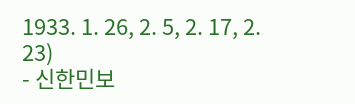1933. 1. 26, 2. 5, 2. 17, 2. 23)
- 신한민보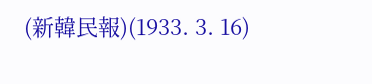(新韓民報)(1933. 3. 16)